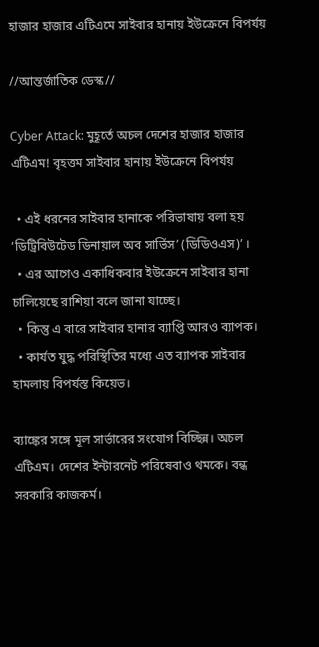হাজার হাজার এটিএমে সাইবার হানায় ইউক্রেনে বিপর্যয়

//আন্তর্জাতিক ডেস্ক//

Cyber Attack: মুহূর্তে অচল দেশের হাজার হাজার এটিএম! বৃহত্তম সাইবার হানায় ইউক্রেনে বিপর্যয়

  • এই ধরনের সাইবার হানাকে পরিভাষায় বলা হয় ‘ডিট্রিবিউটেড ডিনায়াল অব সার্ভিস’ (ডিডিওএস)’ ।
  • এর আগেও একাধিকবার ইউক্রেনে সাইবার হানা চালিয়েছে রাশিয়া বলে জানা যাচ্ছে।
  • কিন্তু এ বারে সাইবার হানার ব্যাপ্তি আরও ব্যাপক।
  • কার্যত যুদ্ধ পরিস্থিতির মধ্যে এত ব্যাপক সাইবার হামলায় বিপর্যস্ত কিয়েভ।

ব্যাঙ্কের সঙ্গে মূল সার্ভারের সংযোগ বিচ্ছিন্ন। অচল এটিএম। দেশের ইন্টারনেট পরিষেবাও থমকে। বন্ধ সরকারি কাজকর্ম।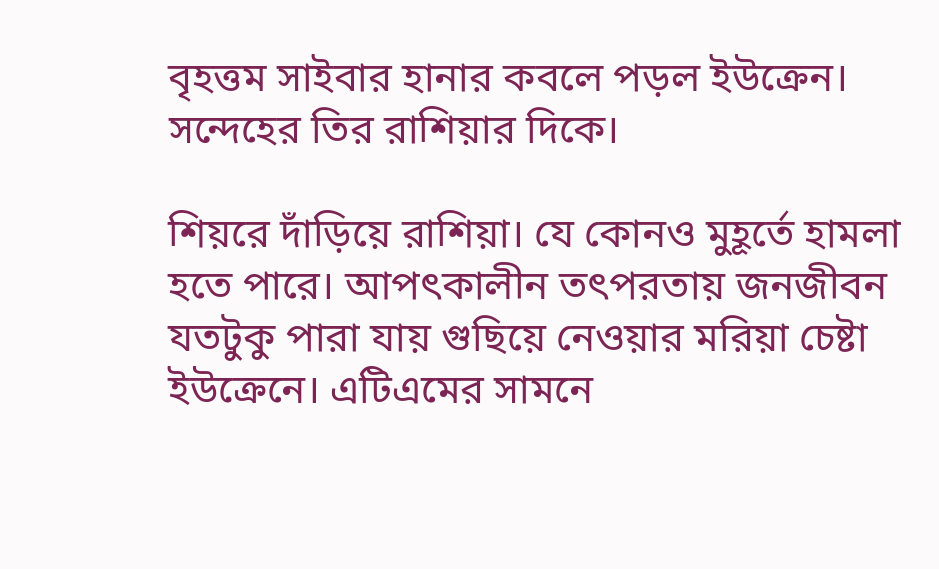বৃহত্তম সাইবার হানার কবলে পড়ল ইউক্রেন। সন্দেহের তির রাশিয়ার দিকে।

শিয়রে দাঁড়িয়ে রাশিয়া। যে কোনও মুহূর্তে হামলা হতে পারে। আপৎকালীন তৎপরতায় জনজীবন যতটুকু পারা যায় গুছিয়ে নেওয়ার মরিয়া চেষ্টা ইউক্রেনে। এটিএমের সামনে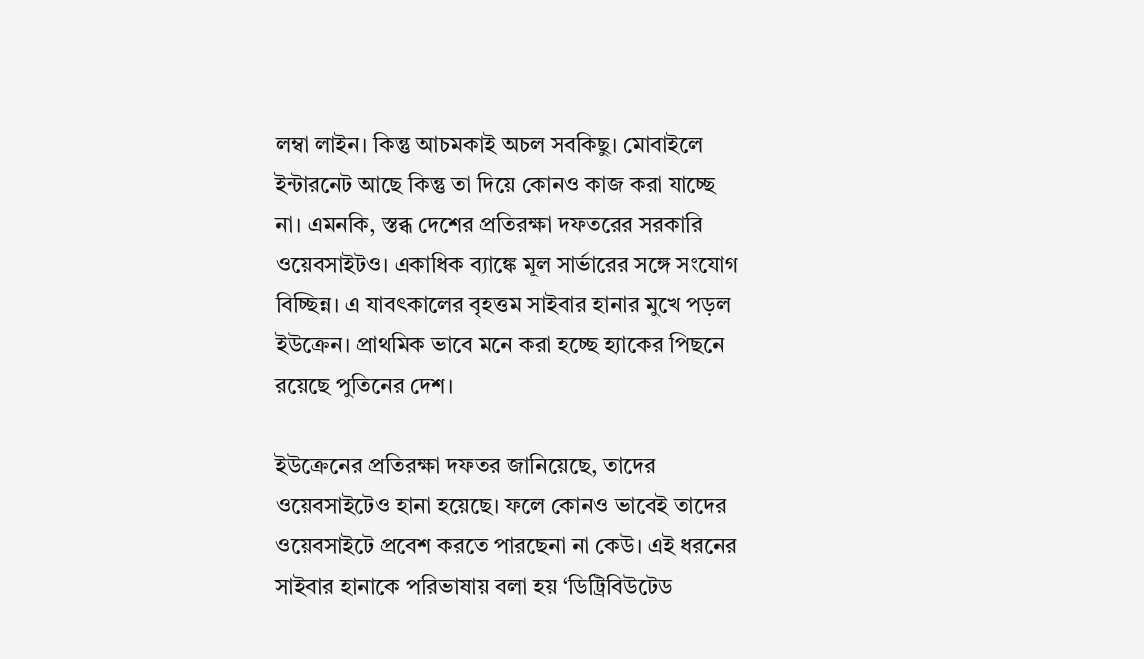লম্বা লাইন। কিন্তু আচমকাই অচল সবকিছু। মোবাইলে ইন্টারনেট আছে কিন্তু তা দিয়ে কোনও কাজ করা যাচ্ছে না। এমনকি, স্তব্ধ দেশের প্রতিরক্ষা দফতরের সরকারি ওয়েবসাইটও। একাধিক ব্যাঙ্কে মূল সার্ভারের সঙ্গে সংযোগ বিচ্ছিন্ন। এ যাবৎকালের বৃহত্তম সাইবার হানার মুখে পড়ল ইউক্রেন। প্রাথমিক ভাবে মনে করা হচ্ছে হ্যাকের পিছনে রয়েছে পুতিনের দেশ।

ইউক্রেনের প্রতিরক্ষা দফতর জানিয়েছে, তাদের ওয়েবসাইটেও হানা হয়েছে। ফলে কোনও ভাবেই তাদের ওয়েবসাইটে প্রবেশ করতে পারছেনা না কেউ। এই ধরনের সাইবার হানাকে পরিভাষায় বলা হয় ‘ডিট্রিবিউটেড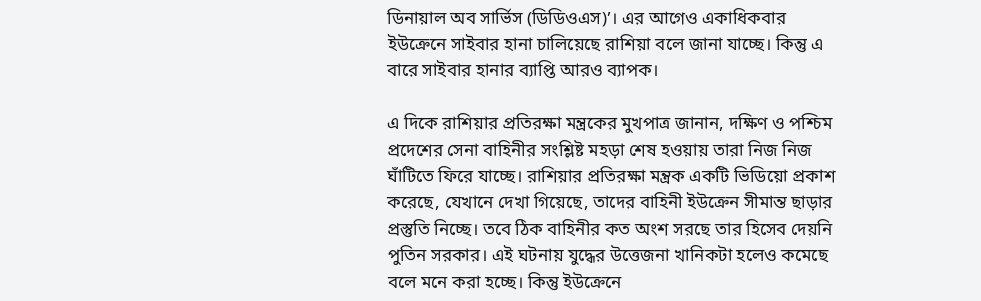ডিনায়াল অব সার্ভিস (ডিডিওএস)’। এর আগেও একাধিকবার ইউক্রেনে সাইবার হানা চালিয়েছে রাশিয়া বলে জানা যাচ্ছে। কিন্তু এ বারে সাইবার হানার ব্যাপ্তি আরও ব্যাপক।

এ দিকে রাশিয়ার প্রতিরক্ষা মন্ত্রকের মুখপাত্র জানান, দক্ষিণ ও পশ্চিম প্রদেশের সেনা বাহিনীর সংশ্লিষ্ট মহড়া শেষ হওয়ায় তারা নিজ নিজ ঘাঁটিতে ফিরে যাচ্ছে। রাশিয়ার প্রতিরক্ষা মন্ত্রক একটি ভিডিয়ো প্রকাশ করেছে, যেখানে দেখা গিয়েছে, তাদের বাহিনী ইউক্রেন সীমান্ত ছাড়ার প্রস্তুতি নিচ্ছে। তবে ঠিক বাহিনীর কত অংশ সরছে তার হিসেব দেয়নি পুতিন সরকার। এই ঘটনায় যুদ্ধের উত্তেজনা খানিকটা হলেও কমেছে বলে মনে করা হচ্ছে। কিন্তু ইউক্রেনে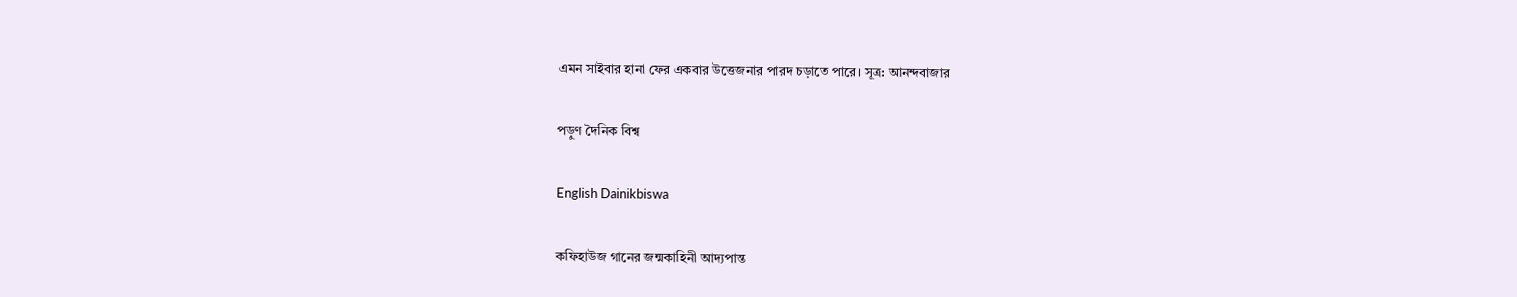এমন সাইবার হানা ফের একবার উত্তেজনার পারদ চড়াতে পারে। সূত্র: আনন্দবাজার

পড়ুণ দৈনিক বিশ্ব

English Dainikbiswa

কফিহাউজ গানের জন্মকাহিনী আদ্যপান্ত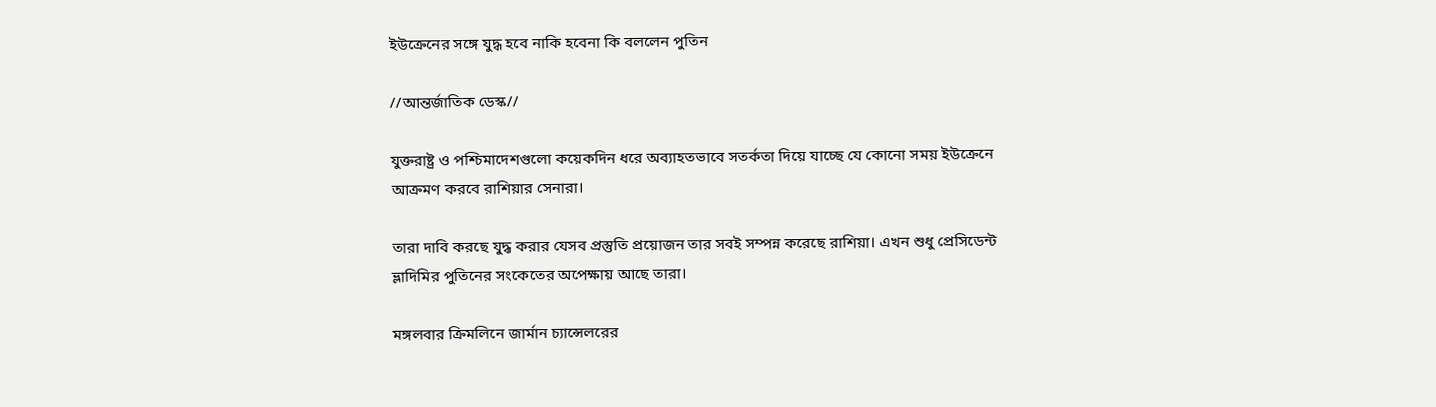ইউক্রেনের সঙ্গে যুদ্ধ হবে নাকি হবেনা কি বললেন পুতিন

//আন্তর্জাতিক ডেস্ক//

যুক্তরাষ্ট্র ও পশ্চিমাদেশগুলো কয়েকদিন ধরে অব্যাহতভাবে সতর্কতা দিয়ে যাচ্ছে যে কোনো সময় ইউক্রেনে  আক্রমণ করবে রাশিয়ার সেনারা।

তারা দাবি করছে যুদ্ধ করার যেসব প্রস্তুতি প্রয়োজন তার সবই সম্পন্ন করেছে রাশিয়া। এখন শুধু প্রেসিডেন্ট ভ্লাদিমির পুতিনের সংকেতের অপেক্ষায় আছে তারা।

মঙ্গলবার ক্রিমলিনে জার্মান চ্যান্সেলরের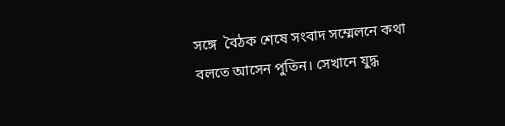সঙ্গে  বৈঠক শেষে সংবাদ সম্মেলনে কথা বলতে আসেন পুতিন। সেখানে যুদ্ধ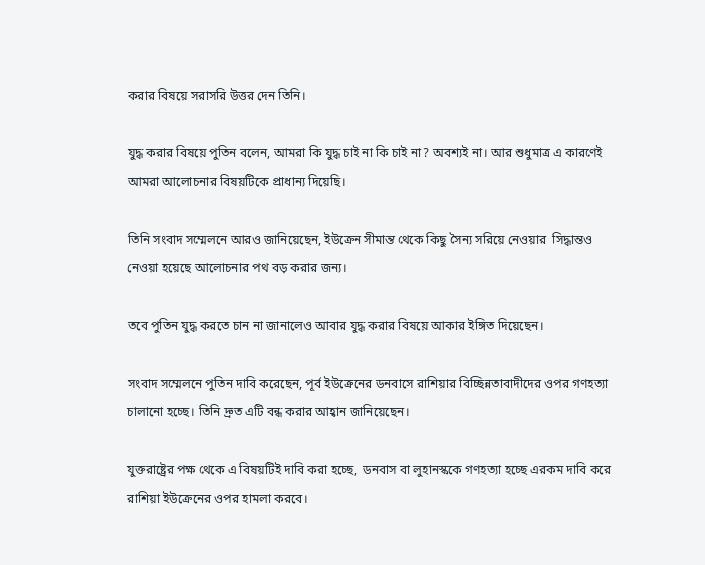করার বিষয়ে সরাসরি উত্তর দেন তিনি।

যুদ্ধ করার বিষয়ে পুতিন বলেন, আমরা কি যুদ্ধ চাই না কি চাই না? অবশ্যই না। আর শুধুমাত্র এ কারণেই আমরা আলোচনার বিষয়টিকে প্রাধান্য দিয়েছি।

তিনি সংবাদ সম্মেলনে আরও জানিয়েছেন, ইউক্রেন সীমান্ত থেকে কিছু সৈন্য সরিয়ে নেওয়ার  সিদ্ধান্তও নেওয়া হয়েছে আলোচনার পথ বড় করার জন্য।

তবে পুতিন যুদ্ধ করতে চান না জানালেও আবার যুদ্ধ করার বিষয়ে আকার ইঙ্গিত দিয়েছেন।

সংবাদ সম্মেলনে পুতিন দাবি করেছেন, পূর্ব ইউক্রেনের ডনবাসে রাশিয়ার বিচ্ছিন্নতাবাদীদের ওপর গণহত্যা চালানো হচ্ছে। তিনি দ্রুত এটি বন্ধ করার আহ্বান জানিয়েছেন।

যুক্তরাষ্ট্রের পক্ষ থেকে এ বিষয়টিই দাবি করা হচ্ছে,  ডনবাস বা লুহানস্ককে গণহত্যা হচ্ছে এরকম দাবি করে রাশিয়া ইউক্রেনের ওপর হামলা করবে।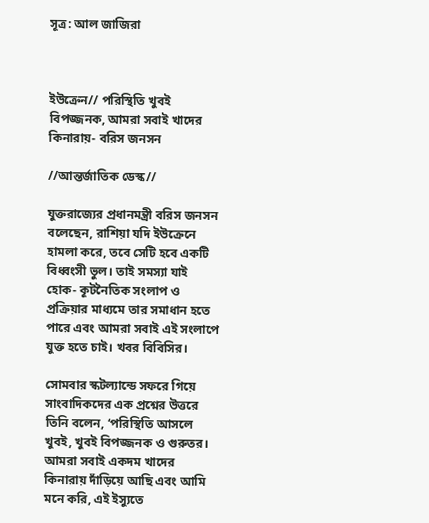সূত্র: আল জাজিরা



ইউক্রেন// পরিস্থিতি খুবই বিপজ্জনক, আমরা সবাই খাদের কিনারায়- বরিস জনসন

//আন্তর্জাতিক ডেস্ক//

যুক্তরাজ্যের প্রধানমন্ত্রী বরিস জনসন বলেছেন, রাশিয়া যদি ইউক্রেনে হামলা করে, তবে সেটি হবে একটি বিধ্বংসী ভুল। তাই সমস্যা যাই হোক- কূটনৈতিক সংলাপ ও প্রক্রিয়ার মাধ্যমে তার সমাধান হতে পারে এবং আমরা সবাই এই সংলাপে যুক্ত হতে চাই। খবর বিবিসির।

সোমবার স্কটল্যান্ডে সফরে গিয়ে সাংবাদিকদের এক প্রশ্নের উত্তরে তিনি বলেন, ‘পরিস্থিতি আসলে খুবই, খুবই বিপজ্জনক ও গুরুতর। আমরা সবাই একদম খাদের কিনারায় দাঁড়িয়ে আছি এবং আমি মনে করি, এই ইস্যুতে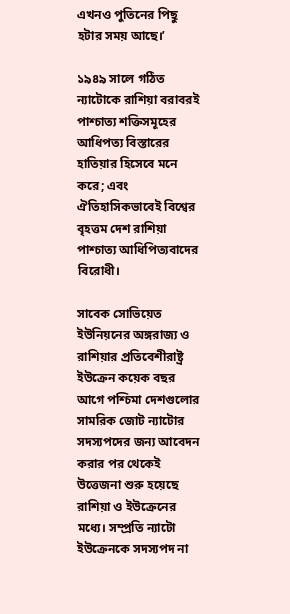এখনও পুতিনের পিছু হটার সময় আছে।’

১৯৪৯ সালে গঠিত ন্যাটোকে রাশিয়া বরাবরই পাশ্চাত্য শক্তিসমূহের আধিপত্য বিস্তারের হাতিয়ার হিসেবে মনে করে; এবং ঐতিহাসিকভাবেই বিশ্বের বৃহত্তম দেশ রাশিয়া পাশ্চাত্য আধিপিত্যবাদের বিরোধী।

সাবেক সোভিয়েত ইউনিয়নের অঙ্গরাজ্য ও রাশিয়ার প্রতিবেশীরাষ্ট্র ইউক্রেন কয়েক বছর আগে পশ্চিমা দেশগুলোর সামরিক জোট ন্যাটোর সদস্যপদের জন্য আবেদন করার পর থেকেই উত্তেজনা শুরু হয়েছে রাশিয়া ও ইউক্রেনের মধ্যে। সম্প্রতি ন্যাটো ইউক্রেনকে সদস্যপদ না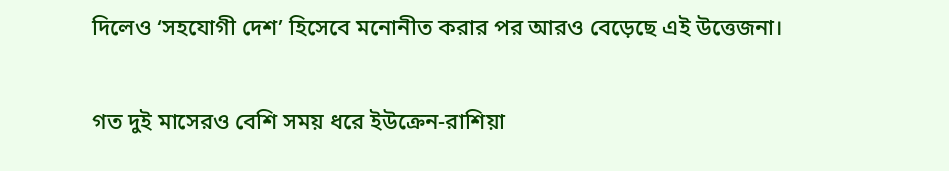দিলেও ‘সহযোগী দেশ’ হিসেবে মনোনীত করার পর আরও বেড়েছে এই উত্তেজনা।

গত দুই মাসেরও বেশি সময় ধরে ইউক্রেন-রাশিয়া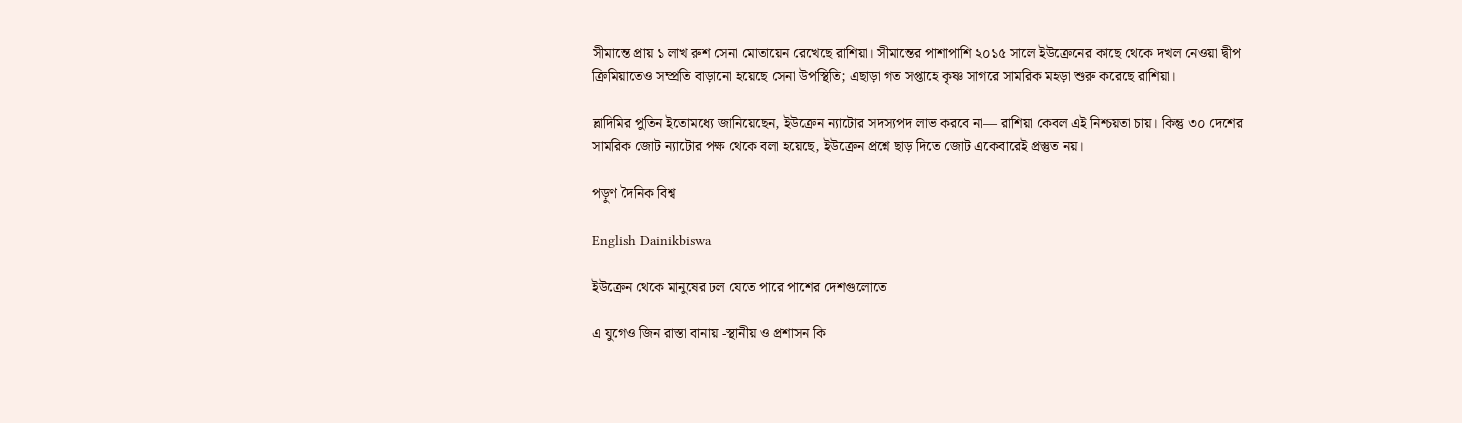সীমান্তে প্রায় ১ লাখ রুশ সেনা মোতায়েন রেখেছে রাশিয়া। সীমান্তের পাশাপাশি ২০১৫ সালে ইউক্রেনের কাছে থেকে দখল নেওয়া দ্বীপ ক্রিমিয়াতেও সম্প্রতি বাড়ানো হয়েছে সেনা উপস্থিতি; এছাড়া গত সপ্তাহে কৃষ্ণ সাগরে সামরিক মহড়া শুরু করেছে রাশিয়া।

ভ্লাদিমির পুতিন ইতোমধ্যে জানিয়েছেন, ইউক্রেন ন্যাটোর সদস্যপদ লাভ করবে না— রাশিয়া কেবল এই নিশ্চয়তা চায়। কিন্তু ৩০ দেশের সামরিক জোট ন্যাটোর পক্ষ থেকে বলা হয়েছে, ইউক্রেন প্রশ্নে ছাড় দিতে জোট একেবারেই প্রস্তুত নয়।

পড়ুণ দৈনিক বিশ্ব

English Dainikbiswa

ইউক্রেন থেকে মানুষের ঢল যেতে পারে পাশের দেশগুলোতে

এ যুগেও জিন রাস্তা বানায় -স্থানীয় ও প্রশাসন কি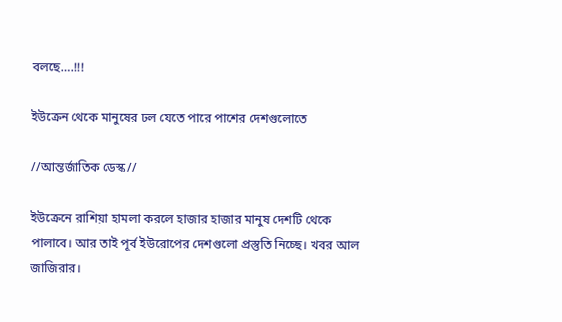বলছে….!!!

ইউক্রেন থেকে মানুষের ঢল যেতে পারে পাশের দেশগুলোতে

//আন্তর্জাতিক ডেস্ক//

ইউক্রেনে রাশিয়া হামলা করলে হাজার হাজার মানুষ দেশটি থেকে পালাবে। আর তাই পূর্ব ইউরোপের দেশগুলো প্রস্তুতি নিচ্ছে। খবর আল জাজিরার।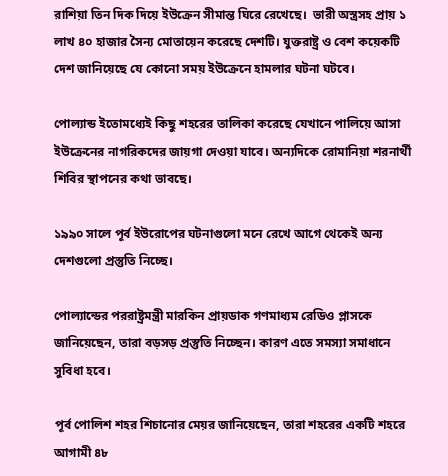রাশিয়া তিন দিক দিয়ে ইউক্রেন সীমান্ত ঘিরে রেখেছে।  ভারী অস্ত্রসহ প্রায় ১ লাখ ৪০ হাজার সৈন্য মোতায়েন করেছে দেশটি। যুক্তরাষ্ট্র ও বেশ কয়েকটি দেশ জানিয়েছে যে কোনো সময় ইউক্রেনে হামলার ঘটনা ঘটবে।

পোল্যান্ড ইতোমধ্যেই কিছু শহরের তালিকা করেছে যেখানে পালিয়ে আসা ইউক্রেনের নাগরিকদের জায়গা দেওয়া যাবে। অন্যদিকে রোমানিয়া শরনার্থী শিবির স্থাপনের কথা ভাবছে।

১৯৯০ সালে পূর্ব ইউরোপের ঘটনাগুলো মনে রেখে আগে থেকেই অন্য দেশগুলো প্রস্তুতি নিচ্ছে।

পোল্যান্ডের পররাষ্ট্রমন্ত্রী মারকিন প্রায়ডাক গণমাধ্যম রেডিও প্লাসকে জানিয়েছেন, তারা বড়সড় প্রস্তুতি নিচ্ছেন। কারণ এতে সমস্যা সমাধানে সুবিধা হবে।

পূর্ব পোলিশ শহর শিচানোর মেয়র জানিয়েছেন, তারা শহরের একটি শহরে আগামী ৪৮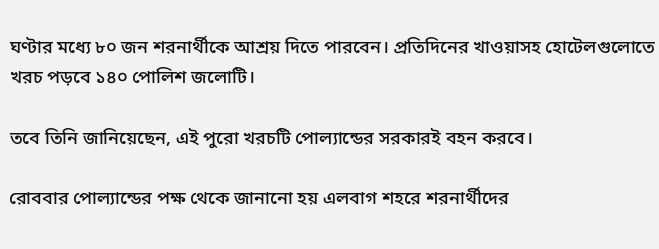ঘণ্টার মধ্যে ৮০ জন শরনার্থীকে আশ্রয় দিতে পারবেন। প্রতিদিনের খাওয়াসহ হোটেলগুলোতে খরচ পড়বে ১৪০ পোলিশ জলোটি।

তবে তিনি জানিয়েছেন, এই পুরো খরচটি পোল্যান্ডের সরকারই বহন করবে।

রোববার পোল্যান্ডের পক্ষ থেকে জানানো হয় এলবাগ শহরে শরনার্থীদের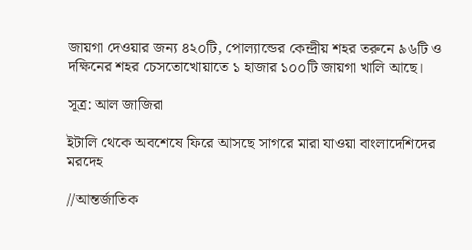জায়গা দেওয়ার জন্য ৪২০টি, পোল্যান্ডের কেন্দ্রীয় শহর তরুনে ৯৬টি ও দক্ষিনের শহর চেসতোখোয়াতে ১ হাজার ১০০টি জায়গা খালি আছে।

সূত্র: আল জাজিরা

ইটালি থেকে অবশেষে ফিরে আসছে সাগরে মারা যাওয়া বাংলাদেশিদের মরদেহ

//আন্তর্জাতিক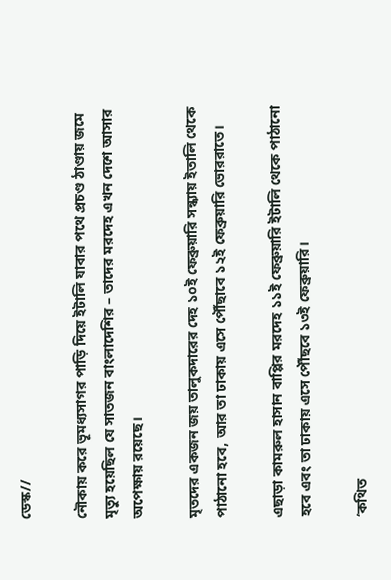ডেস্ক//

নৌকায় করে ভূমধ্যসাগর পাড়ি দিয়ে ইটালি যাবার পথে প্রচণ্ড ঠাণ্ডায় জমে মৃত্যু হয়েছিল যে সাতজন বাংলাদেশির – তাদের মরদেহ এখন দেশে আসার অপেক্ষায় রয়েছে।

মৃতদের একজন জয় তালুকদারের দেহ ১০ই ফেব্রুয়ারি সন্ধ্যায় ইতালি থেকে পাঠানো হবে, আর তা ঢাকায় এসে পৌঁছাবে ১২ই ফেব্রুয়ারি ভোররাতে।

এছাড়া কামরুল হাসান বাপ্পির মরদেহ ১১ই ফেব্রুয়ারি ইটালি থেকে পাঠানো হবে এবং তা ঢাকায় এসে পৌঁছবে ১৩ই ফেব্রুয়ারি।

‘কথিত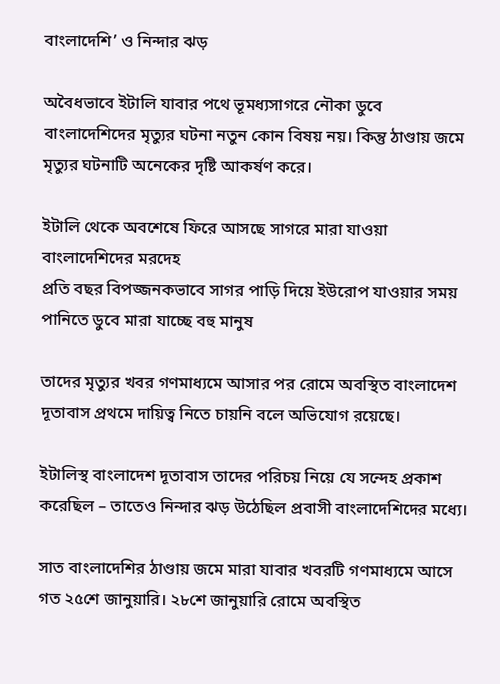বাংলাদেশি’ ও নিন্দার ঝড়

অবৈধভাবে ইটালি যাবার পথে ভূমধ্যসাগরে নৌকা ডুবে বাংলাদেশিদের মৃত্যুর ঘটনা নতুন কোন বিষয় নয়। কিন্তু ঠাণ্ডায় জমে মৃত্যুর ঘটনাটি অনেকের দৃষ্টি আকর্ষণ করে।

ইটালি থেকে অবশেষে ফিরে আসছে সাগরে মারা যাওয়া বাংলাদেশিদের মরদেহ
প্রতি বছর বিপজ্জনকভাবে সাগর পাড়ি দিয়ে ইউরোপ যাওয়ার সময় পানিতে ডুবে মারা যাচ্ছে বহু মানুষ

তাদের মৃত্যুর খবর গণমাধ্যমে আসার পর রোমে অবস্থিত বাংলাদেশ দূতাবাস প্রথমে দায়িত্ব নিতে চায়নি বলে অভিযোগ রয়েছে।

ইটালিস্থ বাংলাদেশ দূতাবাস তাদের পরিচয় নিয়ে যে সন্দেহ প্রকাশ করেছিল – তাতেও নিন্দার ঝড় উঠেছিল প্রবাসী বাংলাদেশিদের মধ্যে।

সাত বাংলাদেশির ঠাণ্ডায় জমে মারা যাবার খবরটি গণমাধ্যমে আসে গত ২৫শে জানুয়ারি। ২৮শে জানুয়ারি রোমে অবস্থিত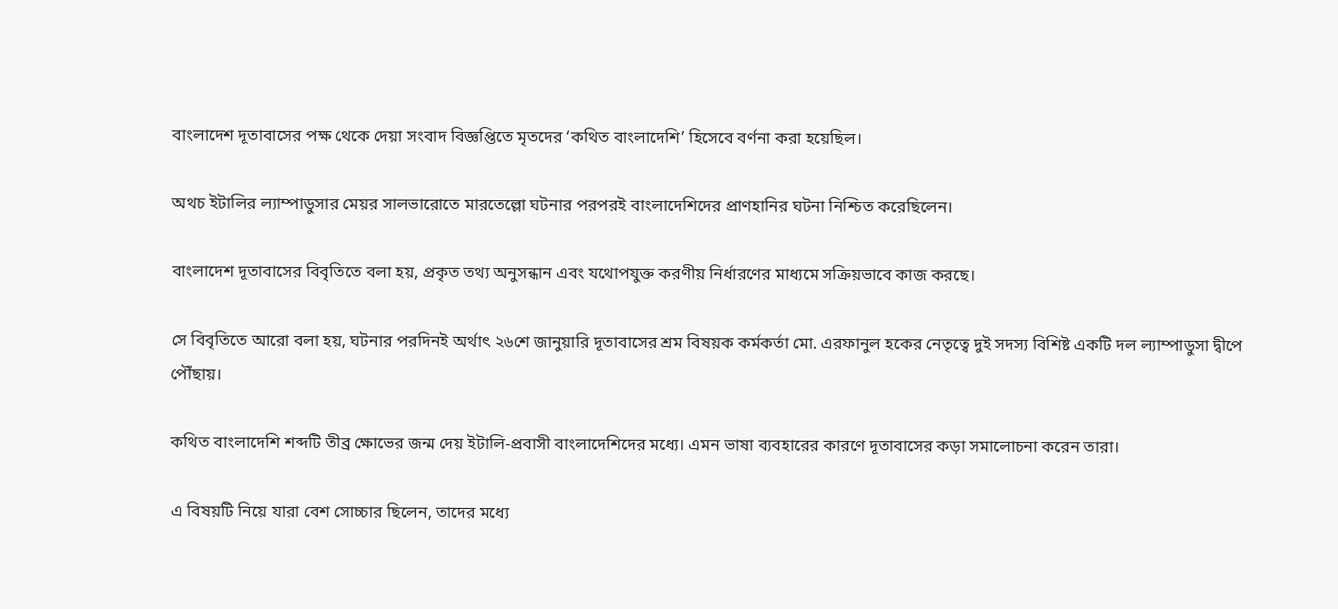বাংলাদেশ দূতাবাসের পক্ষ থেকে দেয়া সংবাদ বিজ্ঞপ্তিতে মৃতদের ‘কথিত বাংলাদেশি’ হিসেবে বর্ণনা করা হয়েছিল।

অথচ ইটালির ল্যাম্পাডুসার মেয়র সালভারোতে মারতেল্লো ঘটনার পরপরই বাংলাদেশিদের প্রাণহানির ঘটনা নিশ্চিত করেছিলেন।

বাংলাদেশ দূতাবাসের বিবৃতিতে বলা হয়, প্রকৃত তথ্য অনুসন্ধান এবং যথোপযুক্ত করণীয় নির্ধারণের মাধ্যমে সক্রিয়ভাবে কাজ করছে।

সে বিবৃতিতে আরো বলা হয়, ঘটনার পরদিনই অর্থাৎ ২৬শে জানুয়ারি দূতাবাসের শ্রম বিষয়ক কর্মকর্তা মো. এরফানুল হকের নেতৃত্বে দুই সদস্য বিশিষ্ট একটি দল ল্যাম্পাডুসা দ্বীপে পৌঁছায়।

কথিত বাংলাদেশি শব্দটি তীব্র ক্ষোভের জন্ম দেয় ইটালি-প্রবাসী বাংলাদেশিদের মধ্যে। এমন ভাষা ব্যবহারের কারণে দূতাবাসের কড়া সমালোচনা করেন তারা।

এ বিষয়টি নিয়ে যারা বেশ সোচ্চার ছিলেন, তাদের মধ্যে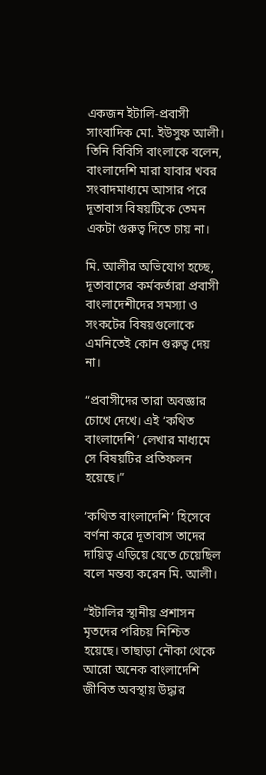একজন ইটালি-প্রবাসী সাংবাদিক মো. ইউসুফ আলী। তিনি বিবিসি বাংলাকে বলেন, বাংলাদেশি মারা যাবার খবর সংবাদমাধ্যমে আসার পরে দূতাবাস বিষয়টিকে তেমন একটা গুরুত্ব দিতে চায় না।

মি. আলীর অভিযোগ হচ্ছে, দূতাবাসের কর্মকর্তারা প্রবাসী বাংলাদেশীদের সমস্যা ও সংকটের বিষয়গুলোকে এমনিতেই কোন গুরুত্ব দেয় না।

“প্রবাসীদের তারা অবজ্ঞার চোখে দেখে। এই ‘কথিত বাংলাদেশি’ লেখার মাধ্যমে সে বিষয়টির প্রতিফলন হয়েছে।”

‘কথিত বাংলাদেশি’ হিসেবে বর্ণনা করে দূতাবাস তাদের দায়িত্ব এড়িয়ে যেতে চেয়েছিল বলে মন্তব্য করেন মি. আলী।

“ইটালির স্থানীয় প্রশাসন মৃতদের পরিচয় নিশ্চিত হয়েছে। তাছাড়া নৌকা থেকে আরো অনেক বাংলাদেশি জীবিত অবস্থায় উদ্ধার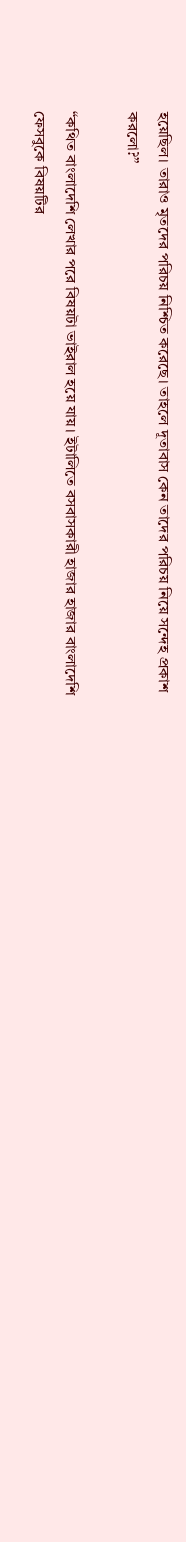হয়েছিল। তারাও মৃতদের পরিচয় নিশ্চিত করেছে। তাহলে দূতাবাস কেন তাদের পরিচয় নিয়ে সন্দেহ প্রকাশ করলো?”

“কথিত বাংলাদেশি লেখার পরে বিষয়টা ভাইরাল হয়ে যায়। ইটালিতে বসবাসকারী হাজার হাজার বাংলাদেশি ফেসবুকে বিষয়টির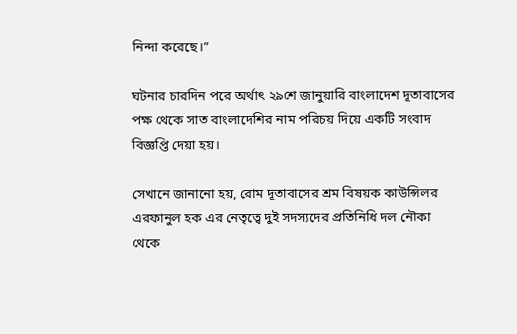নিন্দা করেছে।”

ঘটনার চারদিন পরে অর্থাৎ ২৯শে জানুয়ারি বাংলাদেশ দূতাবাসের পক্ষ থেকে সাত বাংলাদেশির নাম পরিচয় দিয়ে একটি সংবাদ বিজ্ঞপ্তি দেয়া হয়।

সেখানে জানানো হয়, রোম দূতাবাসের শ্রম বিষয়ক কাউন্সিলর এরফানুল হক এর নেতৃত্বে দুই সদস্যদের প্রতিনিধি দল নৌকা থেকে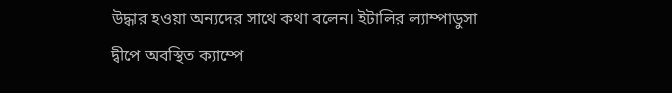উদ্ধার হওয়া অন্যদের সাথে কথা বলেন। ইটালির ল্যাম্পাডুসা দ্বীপে অবস্থিত ক্যাম্পে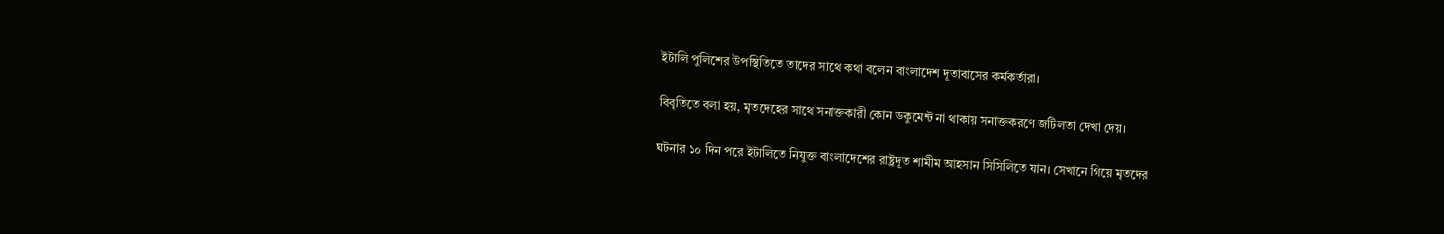ইটালি পুলিশের উপস্থিতিতে তাদের সাথে কথা বলেন বাংলাদেশ দূতাবাসের কর্মকর্তারা।

বিবৃতিতে বলা হয়, মৃতদেহের সাথে সনাক্তকারী কোন ডকুমেন্ট না থাকায় সনাক্তকরণে জটিলতা দেখা দেয়।

ঘটনার ১০ দিন পরে ইটালিতে নিযুক্ত বাংলাদেশের রাষ্ট্রদূত শামীম আহসান সিসিলিতে যান। সেখানে গিয়ে মৃতদের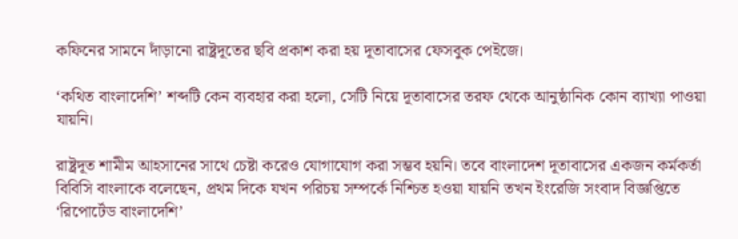কফিনের সামনে দাঁড়ানো রাষ্ট্রদূতের ছবি প্রকাশ করা হয় দূতাবাসের ফেসবুক পেইজে।

‘কথিত বাংলাদেশি’ শব্দটি কেন ব্যবহার করা হলো, সেটি নিয়ে দূতাবাসের তরফ থেকে আনুষ্ঠানিক কোন ব্যাখ্যা পাওয়া যায়নি।

রাষ্ট্রদূত শামীম আহসানের সাথে চেষ্টা করেও যোগাযোগ করা সম্ভব হয়নি। তবে বাংলাদেশ দূতাবাসের একজন কর্মকর্তা বিবিসি বাংলাকে বলেছেন, প্রথম দিকে যখন পরিচয় সম্পর্কে নিশ্চিত হওয়া যায়নি তখন ইংরেজি সংবাদ বিজ্ঞপ্তিতে ‘রিপোর্টেড বাংলাদেশি’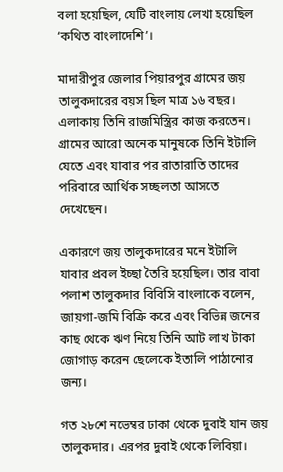বলা হয়েছিল, যেটি বাংলায় লেখা হয়েছিল ‘কথিত বাংলাদেশি’।

মাদারীপুর জেলার পিয়ারপুর গ্রামের জয় তালুকদারের বয়স ছিল মাত্র ১৬ বছর। এলাকায় তিনি রাজমিস্ত্রির কাজ করতেন। গ্রামের আরো অনেক মানুষকে তিনি ইটালি যেতে এবং যাবার পর রাতারাতি তাদের পরিবারে আর্থিক সচ্ছলতা আসতে দেখেছেন।

একারণে জয় তালুকদারের মনে ইটালি যাবার প্রবল ইচ্ছা তৈরি হয়েছিল। তার বাবা পলাশ তালুকদার বিবিসি বাংলাকে বলেন, জায়গা-জমি বিক্রি করে এবং বিভিন্ন জনের কাছ থেকে ঋণ নিয়ে তিনি আট লাখ টাকা জোগাড় করেন ছেলেকে ইতালি পাঠানোর জন্য।

গত ২৮শে নভেম্বর ঢাকা থেকে দুবাই যান জয় তালুকদার। এরপর দুবাই থেকে লিবিয়া।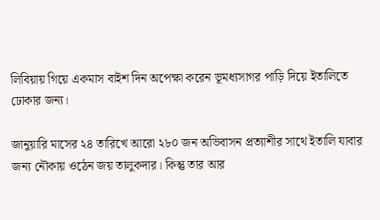লিবিয়ায় গিয়ে একমাস বাইশ দিন অপেক্ষা করেন ভূমধ্যসাগর পাড়ি দিয়ে ইতালিতে ঢোকার জন্য।

জানুয়ারি মাসের ২৪ তারিখে আরো ২৮০ জন অভিবাসন প্রত্যাশীর সাথে ইতালি যাবার জন্য নৌকায় ওঠেন জয় তালুকদার। কিন্তু তার আর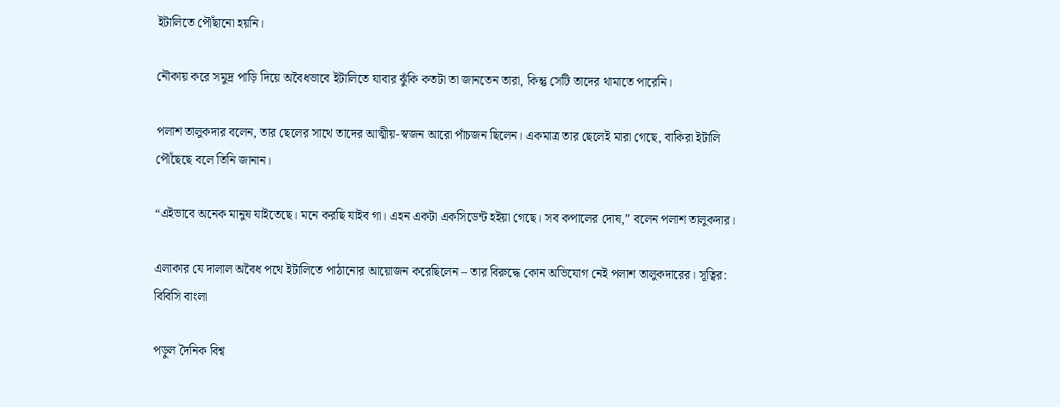ইটালিতে পৌঁছানো হয়নি।

নৌকায় করে সমুদ্র পাড়ি দিয়ে অবৈধভাবে ইটালিতে যাবার ঝুঁকি কতটা তা জানতেন তারা, কিন্তু সেটি তাদের থামাতে পারেনি।

পলাশ তালুকদার বলেন, তার ছেলের সাথে তাদের আত্মীয়-স্বজন আরো পাঁচজন ছিলেন। একমাত্র তার ছেলেই মারা গেছে, বাকিরা ইটালি পৌঁছেছে বলে তিনি জানান।

“এইভাবে অনেক মানুষ যাইতেছে। মনে করছি যাইব গা। এহন একটা একসিডেন্ট হইয়া গেছে। সব কপালের দোষ,” বলেন পলাশ তালুকদার।

এলাকার যে দালাল অবৈধ পথে ইটালিতে পাঠানোর আয়োজন করেছিলেন – তার বিরুদ্ধে কোন অভিযোগ নেই পলাশ তালুকদারের। সূত্বির: বিবিসি বাংলা

পড়ুল দৈনিক বিশ্ব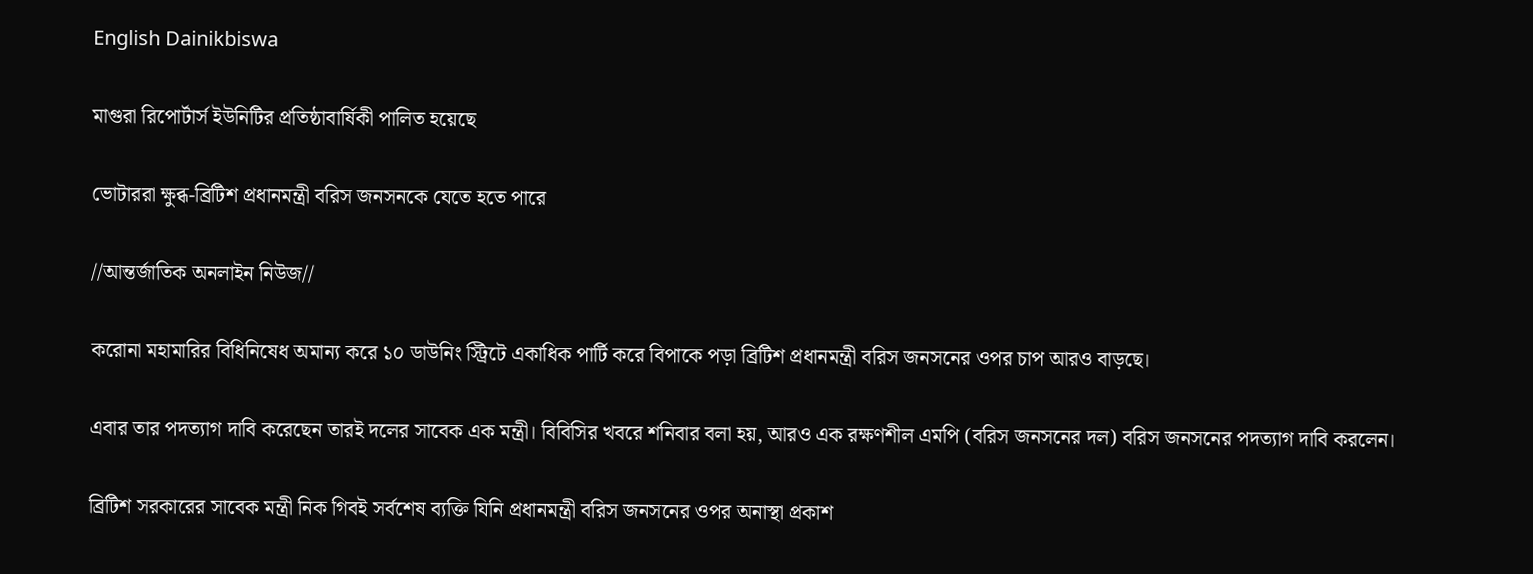English Dainikbiswa

মাগুরা রিপোর্টার্স ইউনিটির প্রতিষ্ঠাবার্ষিকী পালিত হয়েছে

ভোটাররা ক্ষুব্ধ-ব্রিটিশ প্রধানমন্ত্রী বরিস জনসনকে যেতে হতে পারে

//আন্তর্জাতিক অনলাইন নিউজ//

করোনা মহামারির বিধিনিষেধ অমান্য করে ১০ ডাউনিং স্ট্রিটে একাধিক পার্টি করে বিপাকে পড়া ব্রিটিশ প্রধানমন্ত্রী বরিস জনসনের ওপর চাপ আরও বাড়ছে।

এবার তার পদত্যাগ দাবি করেছেন তারই দলের সাবেক এক মন্ত্রী। বিবিসির খবরে শনিবার বলা হয়, আরও এক রক্ষণশীল এমপি (বরিস জনসনের দল) বরিস জনসনের পদত্যাগ দাবি করলেন।

ব্রিটিশ সরকারের সাবেক মন্ত্রী নিক গিবই সর্বশেষ ব্যক্তি যিনি প্রধানমন্ত্রী বরিস জনসনের ওপর অনাস্থা প্রকাশ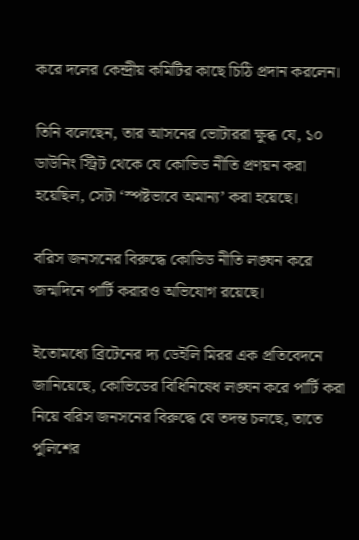করে দলের কেন্দ্রীয় কমিটির কাছে চিঠি প্রদান করলেন।

তিনি বলেছেন, তার আসনের ভোটাররা ক্ষুব্ধ যে, ১০ ডাউনিং স্ট্রিট থেকে যে কোভিড নীতি প্রণয়ন করা হয়েছিল, সেটা ‘স্পষ্টভাবে অমান্য’ করা হয়েছে।

বরিস জনসনের বিরুদ্ধে কোভিড নীতি লঙ্ঘন করে জন্মদিনে পার্টি করারও অভিযোগ রয়েছে।

ইতোমধ্যে ব্রিটেনের দ্য ডেইলি মিরর এক প্রতিবেদনে জানিয়েছে, কোভিডের বিধিনিষেধ লঙ্ঘন করে পার্টি করা নিয়ে বরিস জনসনের বিরুদ্ধে যে তদন্ত চলছে, তাতে পুলিশের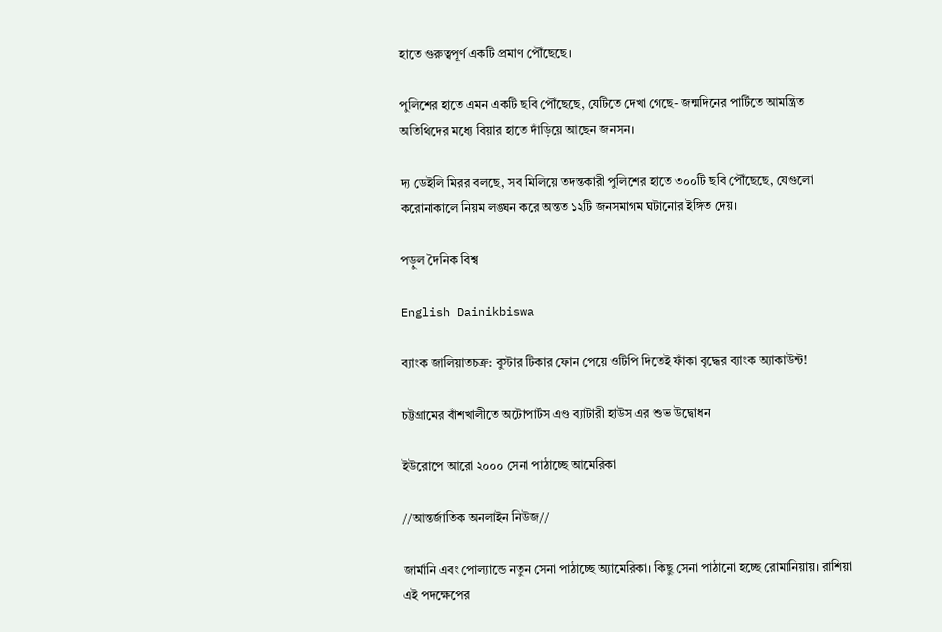হাতে গুরুত্বপূর্ণ একটি প্রমাণ পৌঁছেছে।

পুলিশের হাতে এমন একটি ছবি পৌঁছেছে, যেটিতে দেখা গেছে- জন্মদিনের পার্টিতে আমন্ত্রিত অতিথিদের মধ্যে বিয়ার হাতে দাঁড়িয়ে আছেন জনসন।

দ্য ডেইলি মিরর বলছে, সব মিলিয়ে তদন্তকারী পুলিশের হাতে ৩০০টি ছবি পৌঁছেছে, যেগুলো করোনাকালে নিয়ম লঙ্ঘন করে অন্তত ১২টি জনসমাগম ঘটানোর ইঙ্গিত দেয়।

পড়ুল দৈনিক বিশ্ব

English Dainikbiswa

ব্যাংক জালিয়াতচক্র: বুস্টার টিকার ফোন পেয়ে ওটিপি দিতেই ফাঁকা বৃদ্ধের ব্যাংক অ্যাকাউন্ট!

চট্টগ্রামের বাঁশখালীতে অটোপার্টস এণ্ড ব্যাটারী হাউস এর শুভ উদ্বোধন

ইউরোপে আরো ২০০০ সেনা পাঠাচ্ছে আমেরিকা

//আন্তর্জাতিক অনলাইন নিউজ//

জার্মানি এবং পোল্যান্ডে নতুন সেনা পাঠাচ্ছে অ্যামেরিকা। কিছু সেনা পাঠানো হচ্ছে রোমানিয়ায়। রাশিয়া এই পদক্ষেপের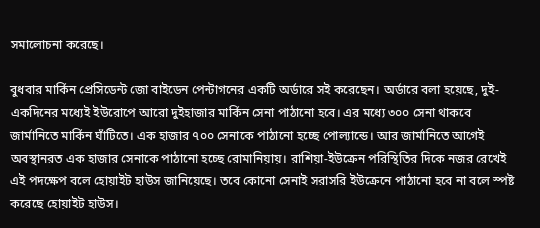সমালোচনা করেছে।

বুধবার মার্কিন প্রেসিডেন্ট জো বাইডেন পেন্টাগনের একটি অর্ডারে সই করেছেন। অর্ডারে বলা হয়েছে, দুই-একদিনের মধ্যেই ইউরোপে আরো দুইহাজার মার্কিন সেনা পাঠানো হবে। এর মধ্যে ৩০০ সেনা থাকবে জার্মানিতে মার্কিন ঘাঁটিতে। এক হাজার ৭০০ সেনাকে পাঠানো হচ্ছে পোল্যান্ডে। আর জার্মানিতে আগেই অবস্থানরত এক হাজার সেনাকে পাঠানো হচ্ছে রোমানিয়ায়। রাশিয়া-ইউক্রেন পরিস্থিতির দিকে নজর রেখেই এই পদক্ষেপ বলে হোয়াইট হাউস জানিয়েছে। তবে কোনো সেনাই সরাসরি ইউক্রেনে পাঠানো হবে না বলে স্পষ্ট করেছে হোয়াইট হাউস।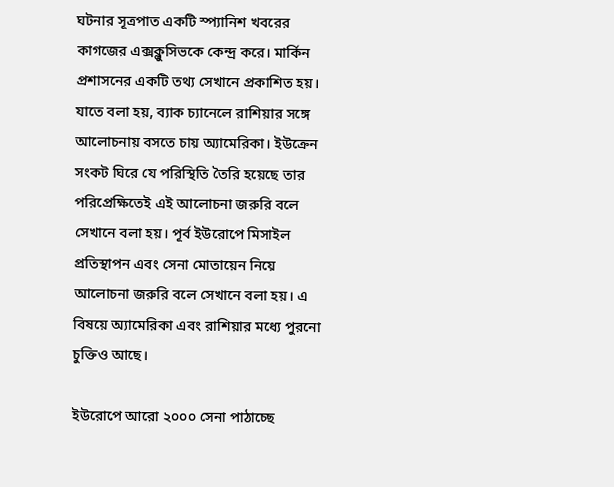ঘটনার সূত্রপাত একটি স্প্যানিশ খবরের কাগজের এক্সক্লুসিভকে কেন্দ্র করে। মার্কিন প্রশাসনের একটি তথ্য সেখানে প্রকাশিত হয়। যাতে বলা হয়, ব্যাক চ্যানেলে রাশিয়ার সঙ্গে আলোচনায় বসতে চায় অ্যামেরিকা। ইউক্রেন সংকট ঘিরে যে পরিস্থিতি তৈরি হয়েছে তার পরিপ্রেক্ষিতেই এই আলোচনা জরুরি বলে সেখানে বলা হয়। পূর্ব ইউরোপে মিসাইল প্রতিস্থাপন এবং সেনা মোতায়েন নিয়ে আলোচনা জরুরি বলে সেখানে বলা হয়। এ বিষয়ে অ্যামেরিকা এবং রাশিয়ার মধ্যে পুরনো চুক্তিও আছে।

ইউরোপে আরো ২০০০ সেনা পাঠাচ্ছে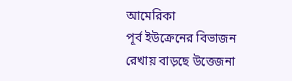আমেরিকা
পূর্ব ইউক্রেনের বিভাজন রেখায় বাড়ছে উত্তেজনা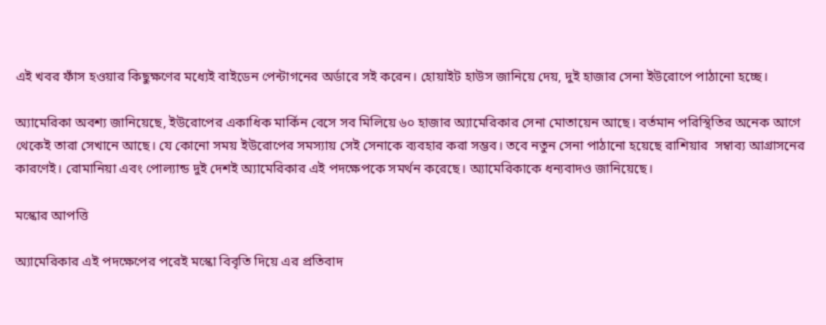এই খবর ফাঁস হওয়ার কিছুক্ষণের মধ্যেই বাইডেন পেন্টাগনের অর্ডারে সই করেন। হোয়াইট হাউস জানিয়ে দেয়, দুই হাজার সেনা ইউরোপে পাঠানো হচ্ছে।

অ্যামেরিকা অবশ্য জানিয়েছে, ইউরোপের একাধিক মার্কিন বেসে সব মিলিয়ে ৬০ হাজার অ্যামেরিকার সেনা মোতায়েন আছে। বর্তমান পরিস্থিতির অনেক আগে থেকেই তারা সেখানে আছে। যে কোনো সময় ইউরোপের সমস্যায় সেই সেনাকে ব্যবহার করা সম্ভব। তবে নতুন সেনা পাঠানো হয়েছে রাশিয়ার  সম্বাব্য আগ্রাসনের কারণেই। রোমানিয়া এবং পোল্যান্ড দুই দেশই অ্যামেরিকার এই পদক্ষেপকে সমর্থন করেছে। অ্যামেরিকাকে ধন্যবাদও জানিয়েছে।

মস্কোর আপত্তি

অ্যামেরিকার এই পদক্ষেপের পরেই মস্কো বিবৃতি দিয়ে এর প্রতিবাদ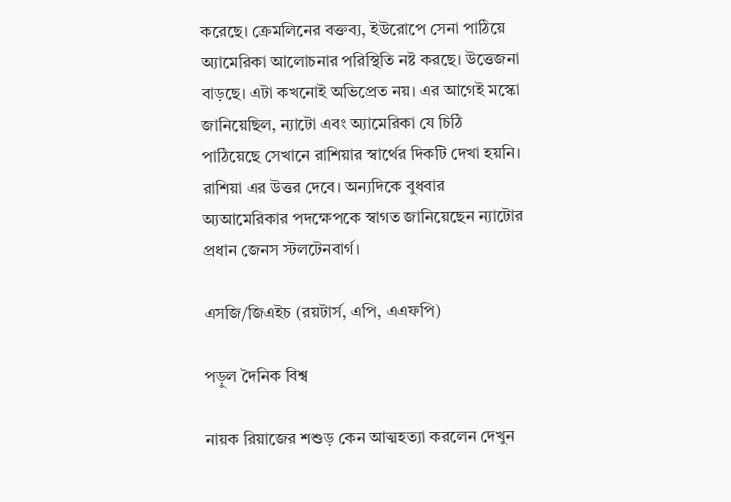করেছে। ক্রেমলিনের বক্তব্য, ইউরোপে সেনা পাঠিয়ে অ্যামেরিকা আলোচনার পরিস্থিতি নষ্ট করছে। উত্তেজনা বাড়ছে। এটা কখনোই অভিপ্রেত নয়। এর আগেই মস্কো জানিয়েছিল, ন্যাটো এবং অ্যামেরিকা যে চিঠি পাঠিয়েছে সেখানে রাশিয়ার স্বার্থের দিকটি দেখা হয়নি। রাশিয়া এর উত্তর দেবে। অন্যদিকে বুধবার অ্যআমেরিকার পদক্ষেপকে স্বাগত জানিয়েছেন ন্যাটোর প্রধান জেনস স্টলটেনবার্গ।

এসজি/জিএইচ (রয়টার্স, এপি, এএফপি)

পড়ুল দৈনিক বিশ্ব

নায়ক রিয়াজের শশুড় কেন আত্মহত্যা করলেন দেখুন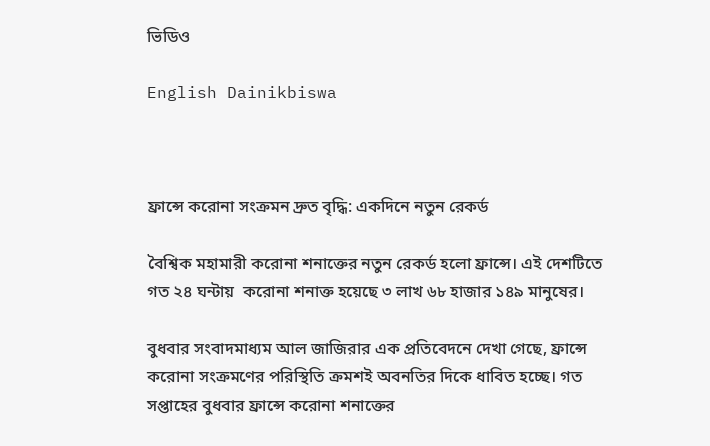ভিডিও

English Dainikbiswa



ফ্রান্সে করোনা সংক্রমন দ্রুত বৃদ্ধি: একদিনে নতুন রেকর্ড

বৈশ্বিক মহামারী করোনা শনাক্তের নতুন রেকর্ড হলো ফ্রান্সে। এই দেশটিতে  গত ২৪ ঘন্টায়  করোনা শনাক্ত হয়েছে ৩ লাখ ৬৮ হাজার ১৪৯ মানুষের।

বুধবার সংবাদমাধ্যম আল জাজিরার এক প্রতিবেদনে দেখা গেছে, ফ্রান্সে করোনা সংক্রমণের পরিস্থিতি ক্রমশই অবনতির দিকে ধাবিত হচ্ছে। গত সপ্তাহের বুধবার ফ্রান্সে করোনা শনাক্তের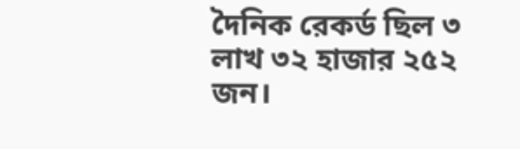দৈনিক রেকর্ড ছিল ৩ লাখ ৩২ হাজার ২৫২ জন।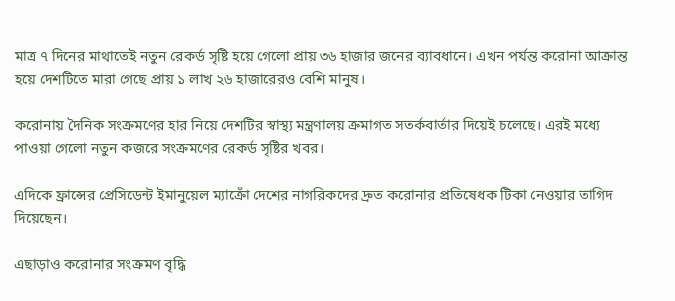মাত্র ৭ দিনের মাথাতেই নতুন রেকর্ড সৃষ্টি হয়ে গেলো প্রায় ৩৬ হাজার জনের ব্যাবধানে। এখন পর্যন্ত করোনা আক্রান্ত হয়ে দেশটিতে মারা গেছে প্রায় ১ লাখ ২৬ হাজারেরও বেশি মানুষ।

করোনায় দৈনিক সংক্রমণের হার নিয়ে দেশটির স্বাস্থ্য মন্ত্রণালয় ক্রমাগত সতর্কবার্তার দিয়েই চলেছে। এরই মধ্যে পাওয়া গেলো নতুন কজরে সংক্রমণের রেকর্ড সৃষ্টির খবর।

এদিকে ফ্রান্সের প্রেসিডেন্ট ইমানুয়েল ম্যাক্রোঁ দেশের নাগরিকদের দ্রুত করোনার প্রতিষেধক টিকা নেওয়ার তাগিদ দিয়েছেন।

এছাড়াও করোনার সংক্রমণ বৃদ্ধি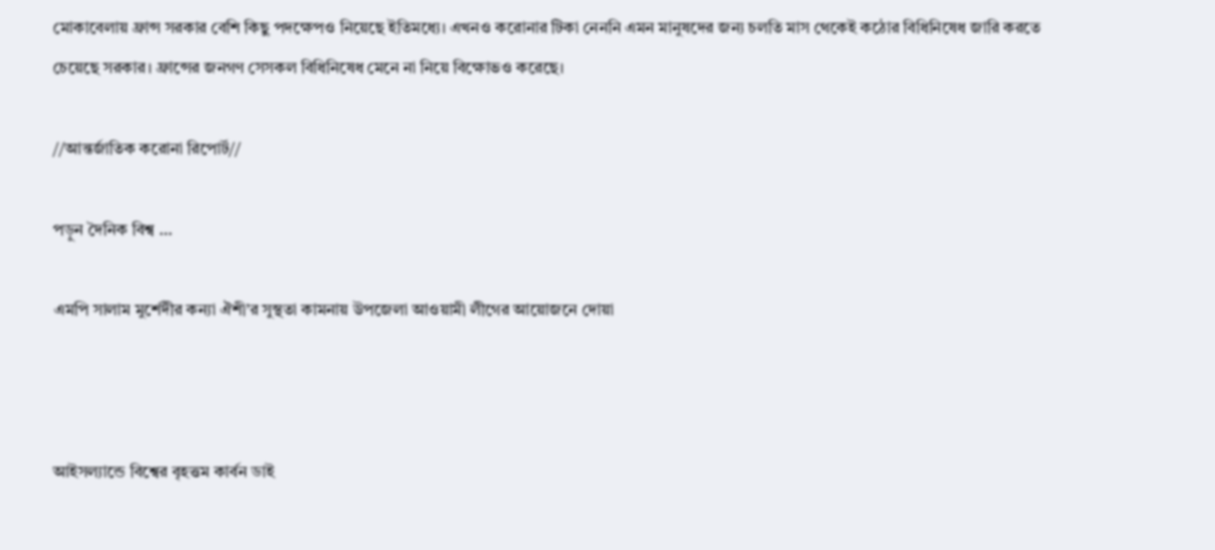মোকাবেলায় ফ্রান্স সরকার বেশি কিছু পদক্ষেপও নিয়েছে ইতিমধ্যে। এখনও করোনার টিকা নেননি এমন মানুষদের জন্য চলতি মাস থেকেই কঠোর বিধিনিষেধ জারি করতে চেয়েছে সরকার। ফ্রান্সের জনগণ সেসকল বিধিনিষেধ মেনে না নিয়ে বিক্ষোভও করেছে।

//আন্তর্জাতিক করোনা রিপোর্ট//

পড়ুন দৈনিক বিশ্ব …

এমপি সালাম মুর্শেদীর কন্যা ঐশী’র সুস্থতা কামনায় উপজেলা আওয়ামী লীগের আয়োজনে দোয়া



আইসল্যান্ডে বিশ্বের বৃহত্তম কার্বন ডাই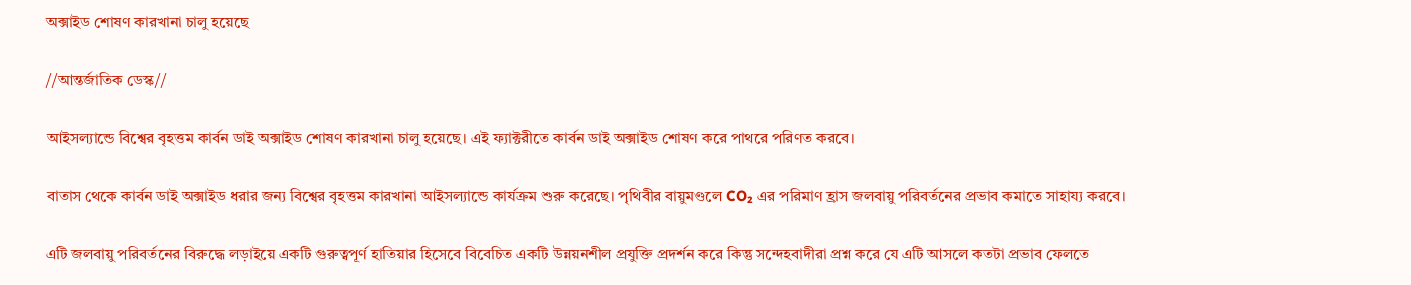অক্সাইড শোষণ কারখানা চালু হয়েছে

//আন্তর্জাতিক ডেস্ক//

আইসল্যান্ডে বিশ্বের বৃহত্তম কার্বন ডাই অক্সাইড শোষণ কারখানা চালু হয়েছে। এই ফ্যাক্টরীতে কার্বন ডাই অক্সাইড শোষণ করে পাথরে পরিণত করবে।

বাতাস থেকে কার্বন ডাই অক্সাইড ধরার জন্য বিশ্বের বৃহত্তম কারখানা আইসল্যান্ডে কার্যক্রম শুরু করেছে। পৃথিবীর বায়ুমণ্ডলে CO₂ এর পরিমাণ হ্রাস জলবায়ু পরিবর্তনের প্রভাব কমাতে সাহায্য করবে।

এটি জলবায়ু পরিবর্তনের বিরুদ্ধে লড়াইয়ে একটি গুরুত্বপূর্ণ হাতিয়ার হিসেবে বিবেচিত একটি উন্নয়নশীল প্রযুক্তি প্রদর্শন করে কিন্তু সন্দেহবাদীরা প্রশ্ন করে যে এটি আসলে কতটা প্রভাব ফেলতে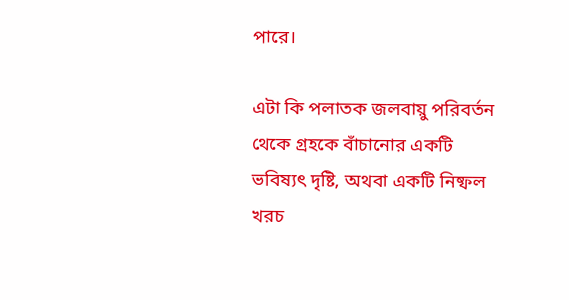পারে।

এটা কি পলাতক জলবায়ু পরিবর্তন থেকে গ্রহকে বাঁচানোর একটি ভবিষ্যৎ দৃষ্টি, অথবা একটি নিষ্ফল খরচ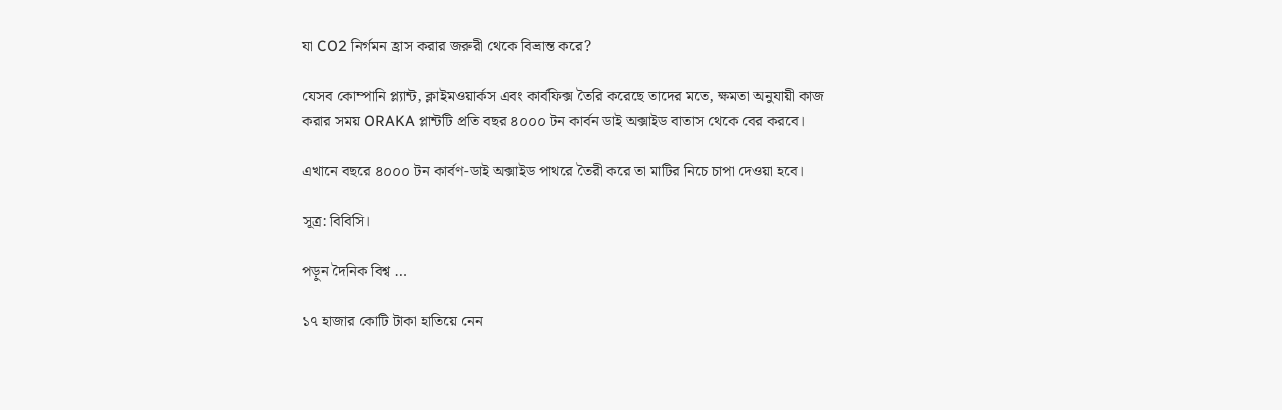যা CO2 নির্গমন হ্রাস করার জরুরী থেকে বিভ্রান্ত করে?

যেসব কোম্পানি প্ল্যান্ট, ক্লাইমওয়ার্কস এবং কার্বফিক্স তৈরি করেছে তাদের মতে, ক্ষমতা অনুযায়ী কাজ করার সময় ORAKA প্লান্টটি প্রতি বছর ৪০০০ টন কার্বন ডাই অক্সাইড বাতাস থেকে বের করবে।

এখানে বছরে ৪০০০ টন কার্বণ-ডাই অক্সাইড পাথরে তৈরী করে তা মাটির নিচে চাপা দেওয়া হবে।

সূত্র: বিবিসি।

পড়ুন দৈনিক বিশ্ব …

১৭ হাজার কোটি টাকা হাতিয়ে নেন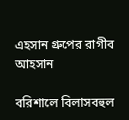এহসান গ্রুপের রাগীব আহসান

বরিশালে বিলাসবহুল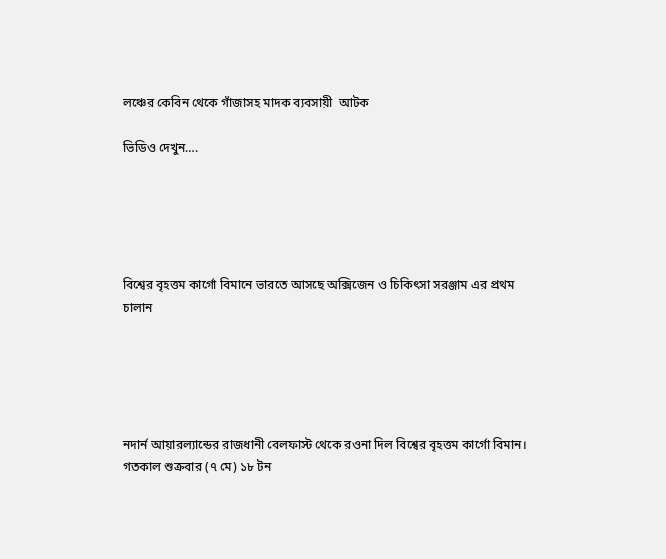লঞ্চের কেবিন থেকে গাঁজাসহ মাদক ব্যবসায়ী  আটক

ভিডিও দেখুন….





বিশ্বের বৃহত্তম কার্গো বিমানে ভারতে আসছে অক্সিজেন ও চিকিৎসা সরঞ্জাম এর প্রথম চালান





নদার্ন আয়ারল্যান্ডের রাজধানী বেলফাস্ট থেকে রওনা দিল বিশ্বের বৃহত্তম কার্গো বিমান। গতকাল শুক্রবার (৭ মে) ১৮ টন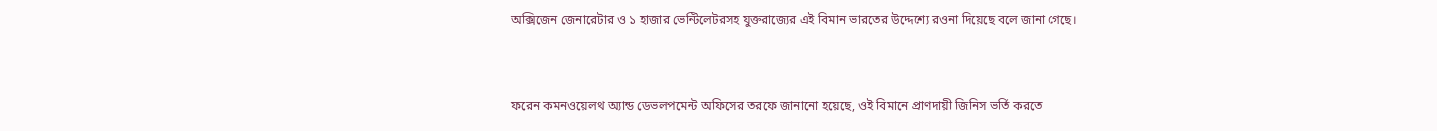অক্সিজেন জেনারেটার ও ১ হাজার ভেন্টিলেটরসহ যুক্তরাজ্যের এই বিমান ভারতের উদ্দেশ্যে রওনা দিয়েছে বলে জানা গেছে।



ফরেন কমনওয়েলথ অ্যান্ড ডেভলপমেন্ট অফিসের তরফে জানানো হয়েছে, ওই বিমানে প্রাণদায়ী জিনিস ভর্তি করতে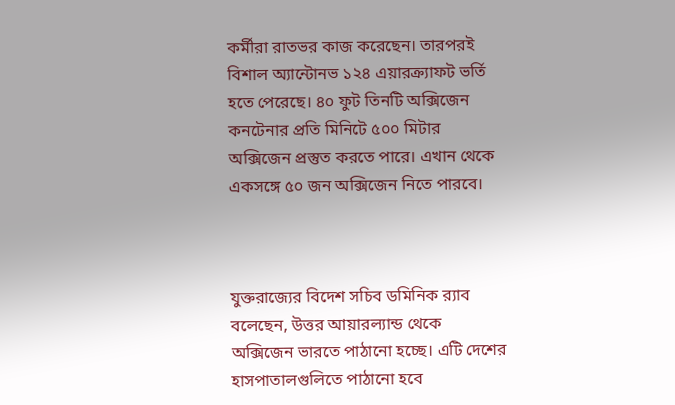কর্মীরা রাতভর কাজ করেছেন। তারপরই বিশাল অ্যান্টোনভ ১২৪ এয়ারক্র্যাফট ভর্তি হতে পেরেছে। ৪০ ফুট তিনটি অক্সিজেন কনটেনার প্রতি মিনিটে ৫০০ মিটার অক্সিজেন প্রস্তুত করতে পারে। এখান থেকে একসঙ্গে ৫০ জন অক্সিজেন নিতে পারবে।



যুক্তরাজ্যের বিদেশ সচিব ডমিনিক ব়্যাব বলেছেন, উত্তর আয়ারল্যান্ড থেকে অক্সিজেন ভারতে পাঠানো হচ্ছে। এটি দেশের হাসপাতালগুলিতে পাঠানো হবে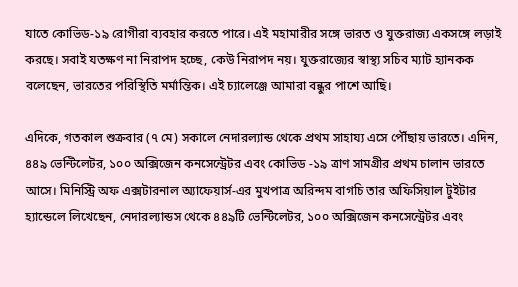যাতে কোভিড-১৯ রোগীরা ব্যবহার করতে পারে। এই মহামারীর সঙ্গে ভারত ও যুক্তরাজ্য একসঙ্গে লড়াই করছে। সবাই যতক্ষণ না নিরাপদ হচ্ছে, কেউ নিরাপদ নয়। যুক্তরাজ্যের স্বাস্থ্য সচিব ম্যাট হ্যানকক বলেছেন, ভারতের পরিস্থিতি মর্মান্তিক। এই চ্যালেঞ্জে আমারা বন্ধুর পাশে আছি।

এদিকে, গতকাল শুক্রবার (৭ মে) সকালে নেদারল্যান্ড থেকে প্রথম সাহায্য এসে পৌঁছায় ভারতে। এদিন, ৪৪৯ ভেন্টিলেটর, ১০০ অক্সিজেন কনসেন্ট্রেটর এবং কোভিড -১৯ ত্রাণ সামগ্রীর প্রথম চালান ভারতে আসে। মিনিস্ট্রি অফ এক্সটারনাল অ্যাফেয়ার্স-এর মুখপাত্র অরিন্দম বাগচি তার অফিসিয়াল টুইটার হ্যান্ডেলে লিখেছেন, নেদারল্যান্ডস থেকে ৪৪৯টি ভেন্টিলেটর, ১০০ অক্সিজেন কনসেন্ট্রেটর এবং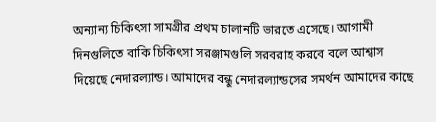অন্যান্য চিকিৎসা সামগ্রীর প্রথম চালানটি ভারতে এসেছে। আগামী দিনগুলিতে বাকি চিকিৎসা সরঞ্জামগুলি সরবরাহ করবে বলে আশ্বাস দিয়েছে নেদারল্যান্ড। আমাদের বন্ধু নেদারল্যান্ডসের সমর্থন আমাদের কাছে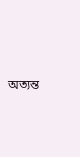অত্যন্ত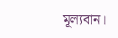মূল্যবান।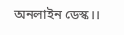অনলাইন ডেস্ক।।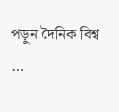পড়ুন দৈনিক বিশ্ব …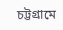চট্টগ্রামে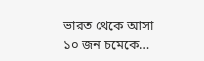ভারত থেকে আসা ১০ জন চমেকে…